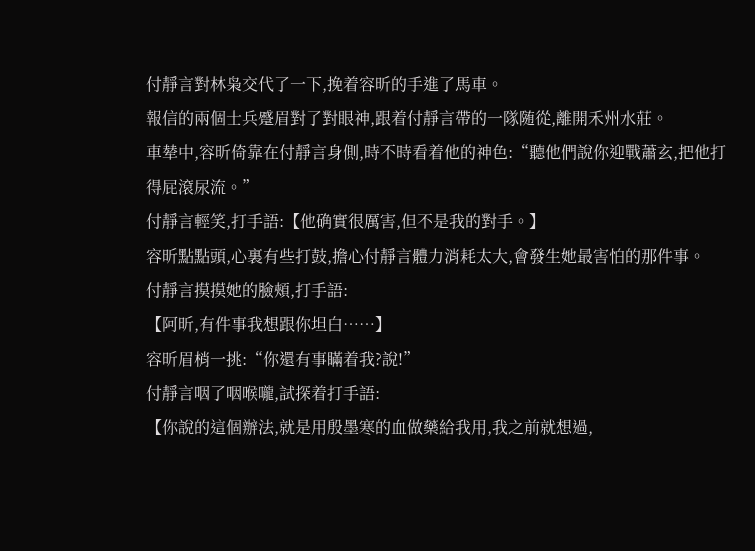付靜言對林枭交代了一下,挽着容昕的手進了馬車。
報信的兩個士兵蹙眉對了對眼神,跟着付靜言帶的一隊随從,離開禾州水莊。
車辇中,容昕倚靠在付靜言身側,時不時看着他的神色:“聽他們說你迎戰蕭玄,把他打得屁滾尿流。”
付靜言輕笑,打手語:【他确實很厲害,但不是我的對手。】
容昕點點頭,心裏有些打鼓,擔心付靜言體力消耗太大,會發生她最害怕的那件事。
付靜言摸摸她的臉頰,打手語:
【阿昕,有件事我想跟你坦白……】
容昕眉梢一挑:“你還有事瞞着我?說!”
付靜言咽了咽喉嚨,試探着打手語:
【你說的這個辦法,就是用殷墨寒的血做藥給我用,我之前就想過,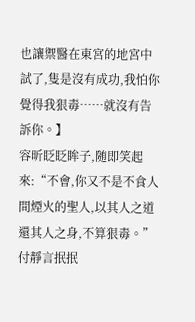也讓禦醫在東宮的地宮中試了,隻是沒有成功,我怕你覺得我狠毒……就沒有告訴你。】
容昕眨眨眸子,随即笑起來:“不會,你又不是不食人間煙火的聖人,以其人之道還其人之身,不算狠毒。”
付靜言抿抿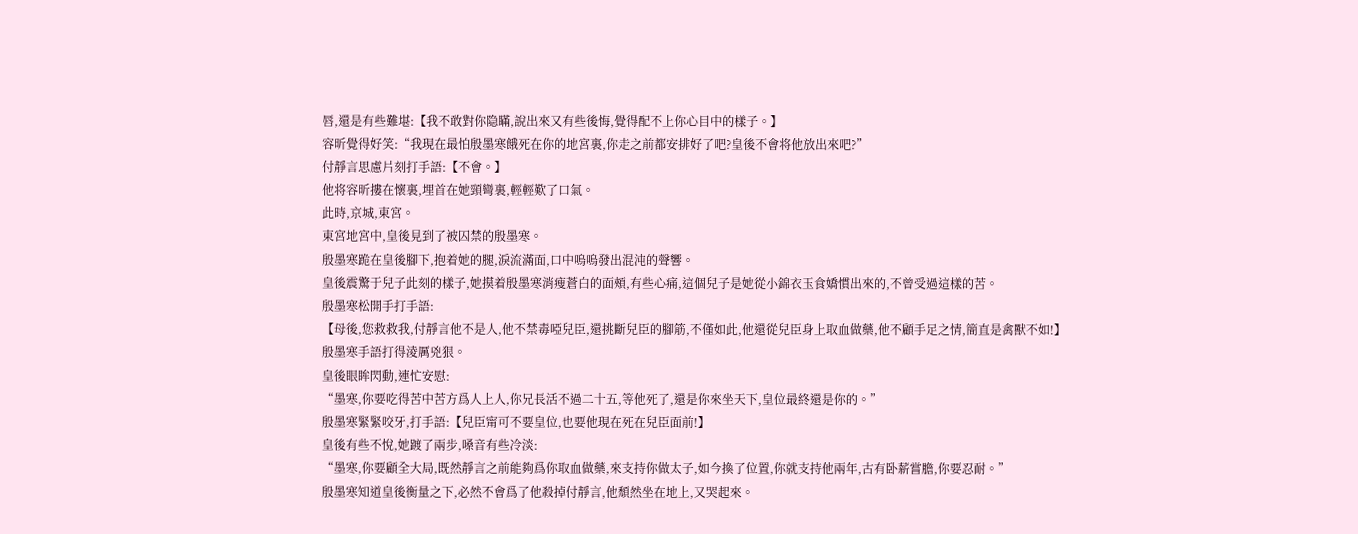唇,還是有些難堪:【我不敢對你隐瞞,說出來又有些後悔,覺得配不上你心目中的樣子。】
容昕覺得好笑:“我現在最怕殷墨寒餓死在你的地宮裏,你走之前都安排好了吧?皇後不會将他放出來吧?”
付靜言思慮片刻打手語:【不會。】
他将容昕摟在懷裏,埋首在她頸彎裏,輕輕歎了口氣。
此時,京城,東宮。
東宮地宮中,皇後見到了被囚禁的殷墨寒。
殷墨寒跪在皇後腳下,抱着她的腿,淚流滿面,口中嗚嗚發出混沌的聲響。
皇後震驚于兒子此刻的樣子,她摸着殷墨寒消瘦蒼白的面頰,有些心痛,這個兒子是她從小錦衣玉食嬌慣出來的,不曾受過這樣的苦。
殷墨寒松開手打手語:
【母後,您救救我,付靜言他不是人,他不禁毒啞兒臣,還挑斷兒臣的腳筋,不僅如此,他還從兒臣身上取血做藥,他不顧手足之情,簡直是禽獸不如!】
殷墨寒手語打得淩厲兇狠。
皇後眼眸閃動,連忙安慰:
“墨寒,你要吃得苦中苦方爲人上人,你兄長活不過二十五,等他死了,還是你來坐天下,皇位最終還是你的。”
殷墨寒緊緊咬牙,打手語:【兒臣甯可不要皇位,也要他現在死在兒臣面前!】
皇後有些不悅,她踱了兩步,嗓音有些冷淡:
“墨寒,你要顧全大局,既然靜言之前能夠爲你取血做藥,來支持你做太子,如今換了位置,你就支持他兩年,古有卧薪嘗膽,你要忍耐。”
殷墨寒知道皇後衡量之下,必然不會爲了他殺掉付靜言,他頹然坐在地上,又哭起來。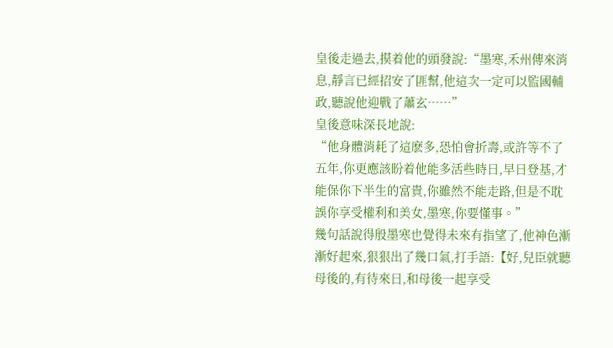皇後走過去,摸着他的頭發說:“墨寒,禾州傳來消息,靜言已經招安了匪幫,他這次一定可以監國輔政,聽說他迎戰了蕭玄……”
皇後意味深長地說:
“他身體消耗了這麽多,恐怕會折壽,或許等不了五年,你更應該盼着他能多活些時日,早日登基,才能保你下半生的富貴,你雖然不能走路,但是不耽誤你享受權利和美女,墨寒,你要懂事。”
幾句話說得殷墨寒也覺得未來有指望了,他神色漸漸好起來,狠狠出了幾口氣,打手語:【好,兒臣就聽母後的,有待來日,和母後一起享受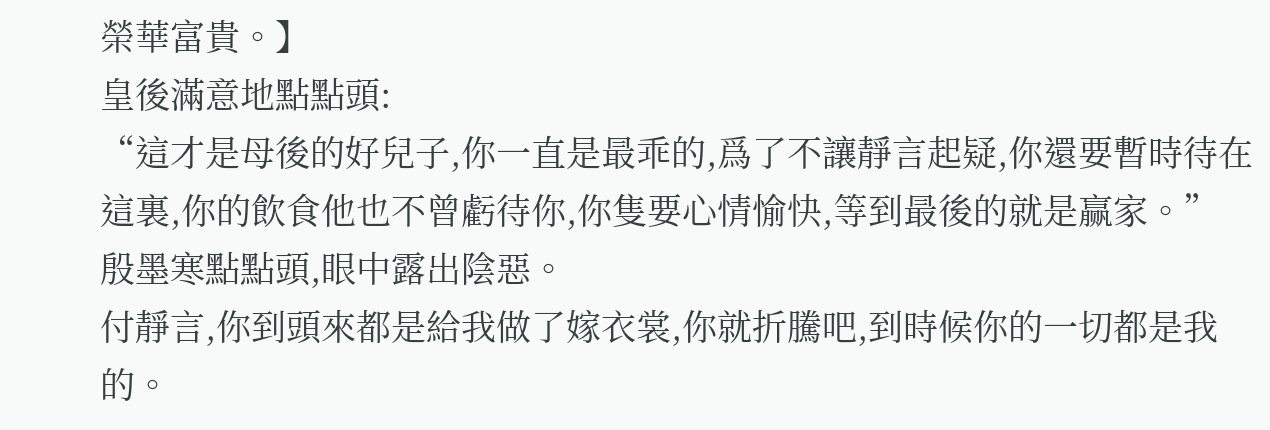榮華富貴。】
皇後滿意地點點頭:
“這才是母後的好兒子,你一直是最乖的,爲了不讓靜言起疑,你還要暫時待在這裏,你的飲食他也不曾虧待你,你隻要心情愉快,等到最後的就是赢家。”
殷墨寒點點頭,眼中露出陰惡。
付靜言,你到頭來都是給我做了嫁衣裳,你就折騰吧,到時候你的一切都是我的。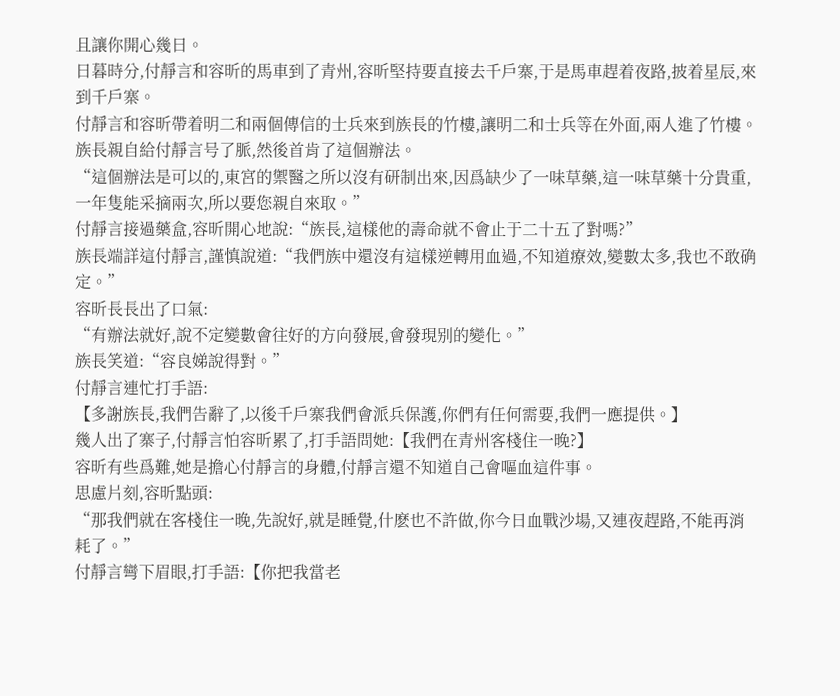且讓你開心幾日。
日暮時分,付靜言和容昕的馬車到了青州,容昕堅持要直接去千戶寨,于是馬車趕着夜路,披着星辰,來到千戶寨。
付靜言和容昕帶着明二和兩個傳信的士兵來到族長的竹樓,讓明二和士兵等在外面,兩人進了竹樓。
族長親自給付靜言号了脈,然後首肯了這個辦法。
“這個辦法是可以的,東宮的禦醫之所以沒有研制出來,因爲缺少了一味草藥,這一味草藥十分貴重,一年隻能采摘兩次,所以要您親自來取。”
付靜言接過藥盒,容昕開心地說:“族長,這樣他的壽命就不會止于二十五了對嗎?”
族長端詳這付靜言,謹慎說道:“我們族中還沒有這樣逆轉用血過,不知道療效,變數太多,我也不敢确定。”
容昕長長出了口氣:
“有辦法就好,說不定變數會往好的方向發展,會發現别的變化。”
族長笑道:“容良娣說得對。”
付靜言連忙打手語:
【多謝族長,我們告辭了,以後千戶寨我們會派兵保護,你們有任何需要,我們一應提供。】
幾人出了寨子,付靜言怕容昕累了,打手語問她:【我們在青州客棧住一晚?】
容昕有些爲難,她是擔心付靜言的身體,付靜言還不知道自己會嘔血這件事。
思慮片刻,容昕點頭:
“那我們就在客棧住一晚,先說好,就是睡覺,什麽也不許做,你今日血戰沙場,又連夜趕路,不能再消耗了。”
付靜言彎下眉眼,打手語:【你把我當老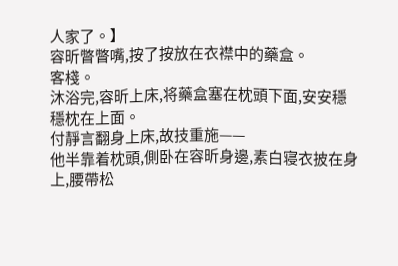人家了。】
容昕瞥瞥嘴,按了按放在衣襟中的藥盒。
客棧。
沐浴完,容昕上床,将藥盒塞在枕頭下面,安安穩穩枕在上面。
付靜言翻身上床,故技重施——
他半靠着枕頭,側卧在容昕身邊,素白寝衣披在身上,腰帶松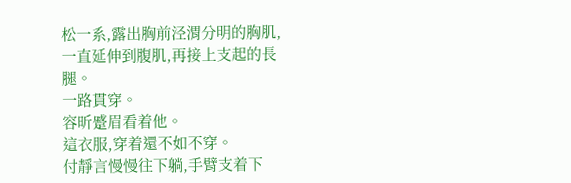松一系,露出胸前泾渭分明的胸肌,一直延伸到腹肌,再接上支起的長腿。
一路貫穿。
容昕蹙眉看着他。
這衣服,穿着還不如不穿。
付靜言慢慢往下躺,手臂支着下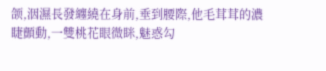颌,洇濕長發纏繞在身前,垂到腰際,他毛茸茸的濃睫顫動,一雙桃花眼微眯,魅惑勾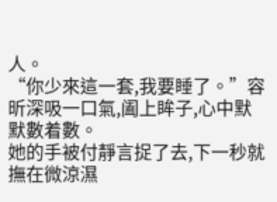人。
“你少來這一套,我要睡了。”容昕深吸一口氣,阖上眸子,心中默默數着數。
她的手被付靜言捉了去,下一秒就撫在微涼濕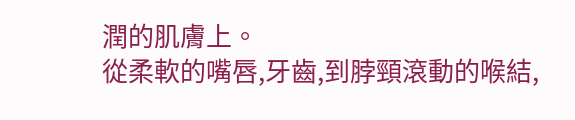潤的肌膚上。
從柔軟的嘴唇,牙齒,到脖頸滾動的喉結,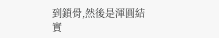到鎖骨,然後是渾圓結實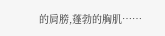的肩膀,蓬勃的胸肌……